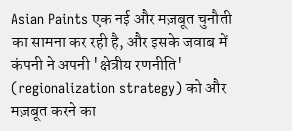Asian Paints एक नई और मज़बूत चुनौती का सामना कर रही है, और इसके जवाब में कंपनी ने अपनी 'क्षेत्रीय रणनीति' (regionalization strategy) को और मज़बूत करने का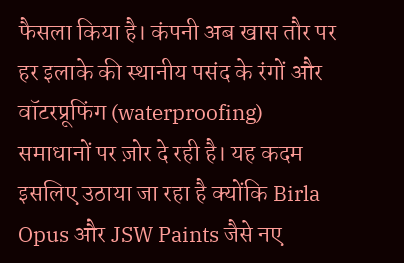फैसला किया है। कंपनी अब खास तौर पर हर इलाके की स्थानीय पसंद के रंगों और वॉटरप्रूफिंग (waterproofing) समाधानों पर ज़ोर दे रही है। यह कदम इसलिए उठाया जा रहा है क्योंकि Birla Opus और JSW Paints जैसे नए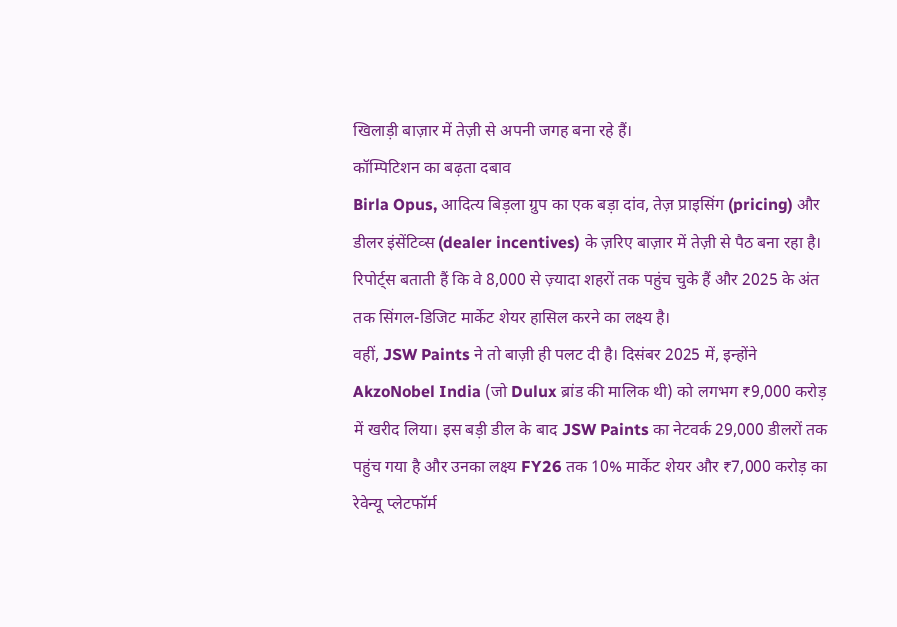खिलाड़ी बाज़ार में तेज़ी से अपनी जगह बना रहे हैं।
कॉम्पिटिशन का बढ़ता दबाव
Birla Opus, आदित्य बिड़ला ग्रुप का एक बड़ा दांव, तेज़ प्राइसिंग (pricing) और डीलर इंसेंटिव्स (dealer incentives) के ज़रिए बाज़ार में तेज़ी से पैठ बना रहा है। रिपोर्ट्स बताती हैं कि वे 8,000 से ज़्यादा शहरों तक पहुंच चुके हैं और 2025 के अंत तक सिंगल-डिजिट मार्केट शेयर हासिल करने का लक्ष्य है।
वहीं, JSW Paints ने तो बाज़ी ही पलट दी है। दिसंबर 2025 में, इन्होंने AkzoNobel India (जो Dulux ब्रांड की मालिक थी) को लगभग ₹9,000 करोड़ में खरीद लिया। इस बड़ी डील के बाद JSW Paints का नेटवर्क 29,000 डीलरों तक पहुंच गया है और उनका लक्ष्य FY26 तक 10% मार्केट शेयर और ₹7,000 करोड़ का रेवेन्यू प्लेटफॉर्म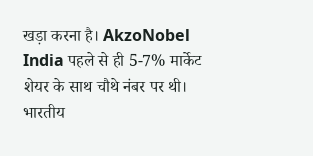खड़ा करना है। AkzoNobel India पहले से ही 5-7% मार्केट शेयर के साथ चौथे नंबर पर थी।
भारतीय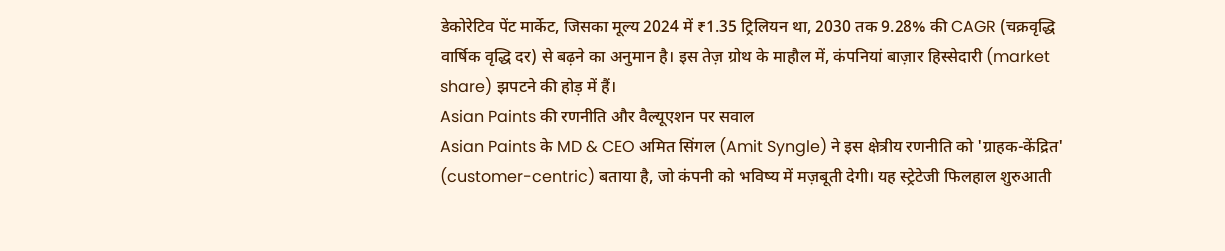डेकोरेटिव पेंट मार्केट, जिसका मूल्य 2024 में ₹1.35 ट्रिलियन था, 2030 तक 9.28% की CAGR (चक्रवृद्धि वार्षिक वृद्धि दर) से बढ़ने का अनुमान है। इस तेज़ ग्रोथ के माहौल में, कंपनियां बाज़ार हिस्सेदारी (market share) झपटने की होड़ में हैं।
Asian Paints की रणनीति और वैल्यूएशन पर सवाल
Asian Paints के MD & CEO अमित सिंगल (Amit Syngle) ने इस क्षेत्रीय रणनीति को 'ग्राहक-केंद्रित' (customer-centric) बताया है, जो कंपनी को भविष्य में मज़बूती देगी। यह स्ट्रेटेजी फिलहाल शुरुआती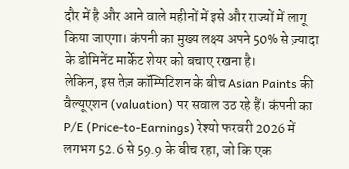दौर में है और आने वाले महीनों में इसे और राज्यों में लागू किया जाएगा। कंपनी का मुख्य लक्ष्य अपने 50% से ज़्यादा के डोमिनेंट मार्केट शेयर को बचाए रखना है।
लेकिन, इस तेज़ कॉम्पिटिशन के बीच Asian Paints की वैल्यूएशन (valuation) पर सवाल उठ रहे हैं। कंपनी का P/E (Price-to-Earnings) रेश्यो फरवरी 2026 में लगभग 52.6 से 59.9 के बीच रहा, जो कि एक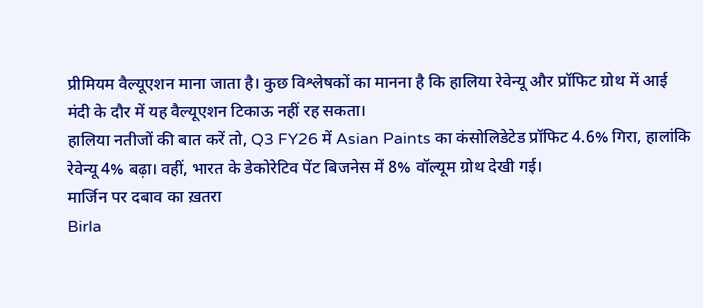प्रीमियम वैल्यूएशन माना जाता है। कुछ विश्लेषकों का मानना है कि हालिया रेवेन्यू और प्रॉफिट ग्रोथ में आई मंदी के दौर में यह वैल्यूएशन टिकाऊ नहीं रह सकता।
हालिया नतीजों की बात करें तो, Q3 FY26 में Asian Paints का कंसोलिडेटेड प्रॉफिट 4.6% गिरा, हालांकि रेवेन्यू 4% बढ़ा। वहीं, भारत के डेकोरेटिव पेंट बिजनेस में 8% वॉल्यूम ग्रोथ देखी गई।
मार्जिन पर दबाव का ख़तरा
Birla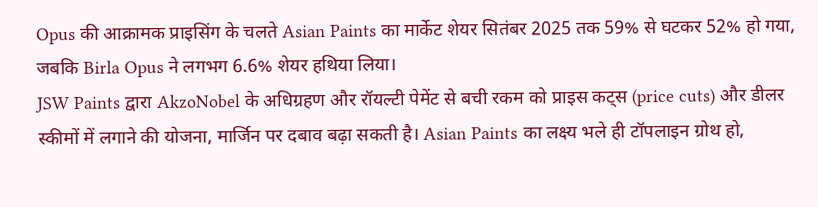Opus की आक्रामक प्राइसिंग के चलते Asian Paints का मार्केट शेयर सितंबर 2025 तक 59% से घटकर 52% हो गया, जबकि Birla Opus ने लगभग 6.6% शेयर हथिया लिया।
JSW Paints द्वारा AkzoNobel के अधिग्रहण और रॉयल्टी पेमेंट से बची रकम को प्राइस कट्स (price cuts) और डीलर स्कीमों में लगाने की योजना, मार्जिन पर दबाव बढ़ा सकती है। Asian Paints का लक्ष्य भले ही टॉपलाइन ग्रोथ हो,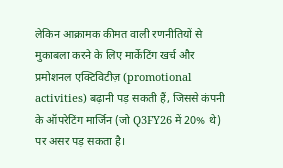लेकिन आक्रामक कीमत वाली रणनीतियों से मुकाबला करने के लिए मार्केटिंग खर्च और प्रमोशनल एक्टिविटीज़ (promotional activities) बढ़ानी पड़ सकती हैं, जिससे कंपनी के ऑपरेटिंग मार्जिन (जो Q3FY26 में 20% थे) पर असर पड़ सकता है।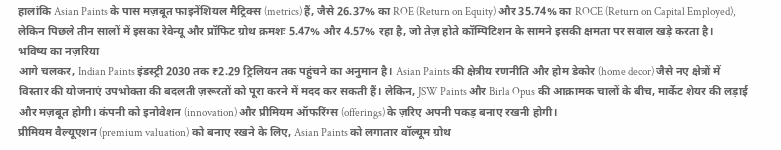हालांकि Asian Paints के पास मज़बूत फाइनेंशियल मैट्रिक्स (metrics) हैं, जैसे 26.37% का ROE (Return on Equity) और 35.74% का ROCE (Return on Capital Employed), लेकिन पिछले तीन सालों में इसका रेवेन्यू और प्रॉफिट ग्रोथ क्रमशः 5.47% और 4.57% रहा है, जो तेज़ होते कॉम्पिटिशन के सामने इसकी क्षमता पर सवाल खड़े करता है।
भविष्य का नज़रिया
आगे चलकर, Indian Paints इंडस्ट्री 2030 तक ₹2.29 ट्रिलियन तक पहुंचने का अनुमान है। Asian Paints की क्षेत्रीय रणनीति और होम डेकोर (home decor) जैसे नए क्षेत्रों में विस्तार की योजनाएं उपभोक्ता की बदलती ज़रूरतों को पूरा करने में मदद कर सकती हैं। लेकिन, JSW Paints और Birla Opus की आक्रामक चालों के बीच, मार्केट शेयर की लड़ाई और मज़बूत होगी। कंपनी को इनोवेशन (innovation) और प्रीमियम ऑफरिंग्स (offerings) के ज़रिए अपनी पकड़ बनाए रखनी होगी।
प्रीमियम वैल्यूएशन (premium valuation) को बनाए रखने के लिए, Asian Paints को लगातार वॉल्यूम ग्रोथ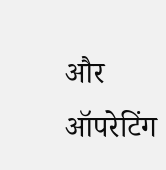और ऑपरेटिंग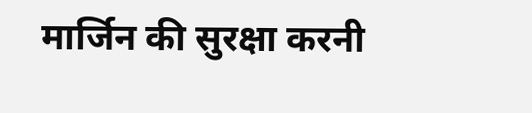मार्जिन की सुरक्षा करनी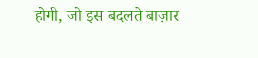होगी, जो इस बदलते बाज़ार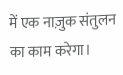में एक नाज़ुक संतुलन का काम करेगा।